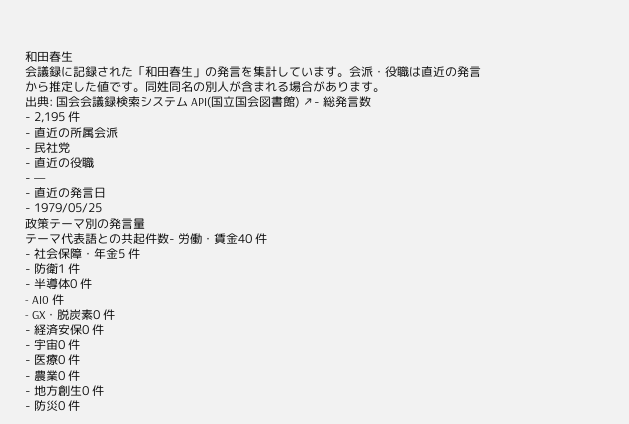和田春生
会議録に記録された「和田春生」の発言を集計しています。会派・役職は直近の発言から推定した値です。同姓同名の別人が含まれる場合があります。
出典: 国会会議録検索システム API(国立国会図書館) ↗- 総発言数
- 2,195 件
- 直近の所属会派
- 民社党
- 直近の役職
- —
- 直近の発言日
- 1979/05/25
政策テーマ別の発言量
テーマ代表語との共起件数- 労働・賃金40 件
- 社会保障・年金5 件
- 防衛1 件
- 半導体0 件
- AI0 件
- GX・脱炭素0 件
- 経済安保0 件
- 宇宙0 件
- 医療0 件
- 農業0 件
- 地方創生0 件
- 防災0 件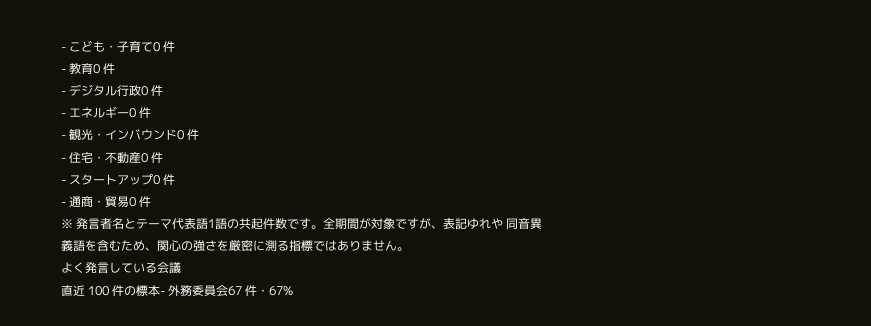- こども・子育て0 件
- 教育0 件
- デジタル行政0 件
- エネルギー0 件
- 観光・インバウンド0 件
- 住宅・不動産0 件
- スタートアップ0 件
- 通商・貿易0 件
※ 発言者名とテーマ代表語1語の共起件数です。全期間が対象ですが、表記ゆれや 同音異義語を含むため、関心の強さを厳密に測る指標ではありません。
よく発言している会議
直近 100 件の標本- 外務委員会67 件・67%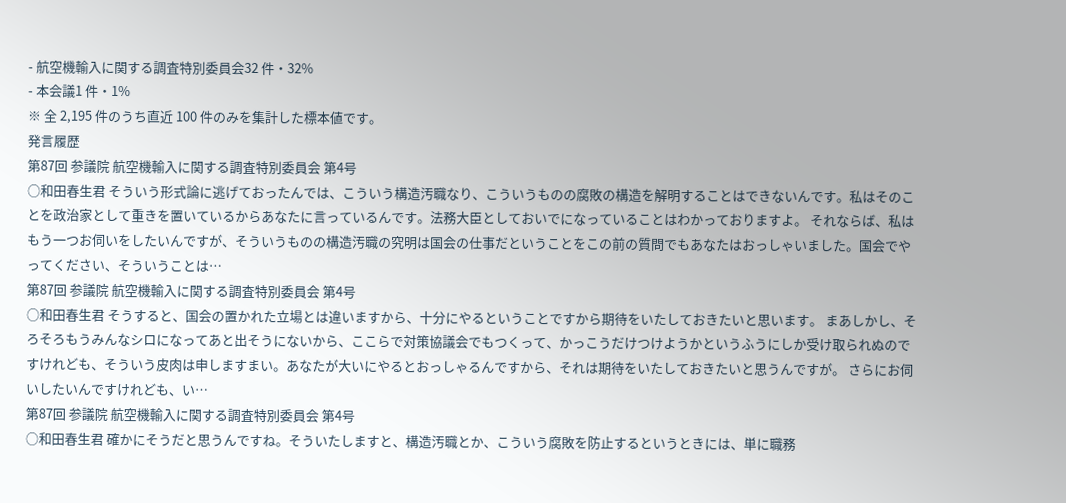- 航空機輸入に関する調査特別委員会32 件・32%
- 本会議1 件・1%
※ 全 2,195 件のうち直近 100 件のみを集計した標本値です。
発言履歴
第87回 参議院 航空機輸入に関する調査特別委員会 第4号
○和田春生君 そういう形式論に逃げておったんでは、こういう構造汚職なり、こういうものの腐敗の構造を解明することはできないんです。私はそのことを政治家として重きを置いているからあなたに言っているんです。法務大臣としておいでになっていることはわかっておりますよ。 それならば、私はもう一つお伺いをしたいんですが、そういうものの構造汚職の究明は国会の仕事だということをこの前の質問でもあなたはおっしゃいました。国会でやってください、そういうことは…
第87回 参議院 航空機輸入に関する調査特別委員会 第4号
○和田春生君 そうすると、国会の置かれた立場とは違いますから、十分にやるということですから期待をいたしておきたいと思います。 まあしかし、そろそろもうみんなシロになってあと出そうにないから、ここらで対策協議会でもつくって、かっこうだけつけようかというふうにしか受け取られぬのですけれども、そういう皮肉は申しますまい。あなたが大いにやるとおっしゃるんですから、それは期待をいたしておきたいと思うんですが。 さらにお伺いしたいんですけれども、い…
第87回 参議院 航空機輸入に関する調査特別委員会 第4号
○和田春生君 確かにそうだと思うんですね。そういたしますと、構造汚職とか、こういう腐敗を防止するというときには、単に職務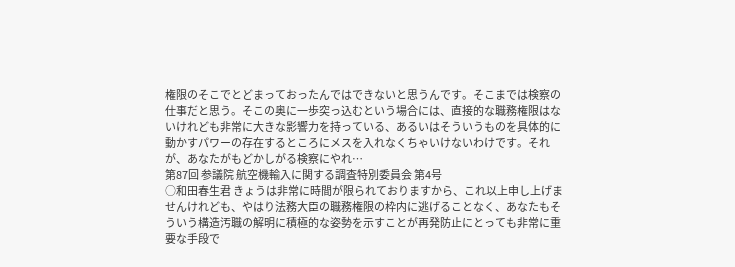権限のそこでとどまっておったんではできないと思うんです。そこまでは検察の仕事だと思う。そこの奥に一歩突っ込むという場合には、直接的な職務権限はないけれども非常に大きな影響力を持っている、あるいはそういうものを具体的に動かすパワーの存在するところにメスを入れなくちゃいけないわけです。それが、あなたがもどかしがる検察にやれ…
第87回 参議院 航空機輸入に関する調査特別委員会 第4号
○和田春生君 きょうは非常に時間が限られておりますから、これ以上申し上げませんけれども、やはり法務大臣の職務権限の枠内に逃げることなく、あなたもそういう構造汚職の解明に積極的な姿勢を示すことが再発防止にとっても非常に重要な手段で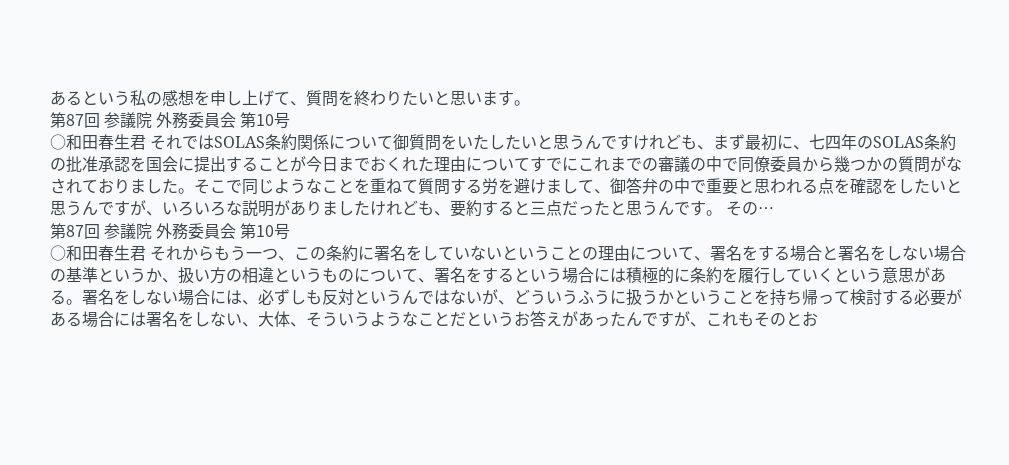あるという私の感想を申し上げて、質問を終わりたいと思います。
第87回 参議院 外務委員会 第10号
○和田春生君 それではSOLAS条約関係について御質問をいたしたいと思うんですけれども、まず最初に、七四年のSOLAS条約の批准承認を国会に提出することが今日までおくれた理由についてすでにこれまでの審議の中で同僚委員から幾つかの質問がなされておりました。そこで同じようなことを重ねて質問する労を避けまして、御答弁の中で重要と思われる点を確認をしたいと思うんですが、いろいろな説明がありましたけれども、要約すると三点だったと思うんです。 その…
第87回 参議院 外務委員会 第10号
○和田春生君 それからもう一つ、この条約に署名をしていないということの理由について、署名をする場合と署名をしない場合の基準というか、扱い方の相違というものについて、署名をするという場合には積極的に条約を履行していくという意思がある。署名をしない場合には、必ずしも反対というんではないが、どういうふうに扱うかということを持ち帰って検討する必要がある場合には署名をしない、大体、そういうようなことだというお答えがあったんですが、これもそのとお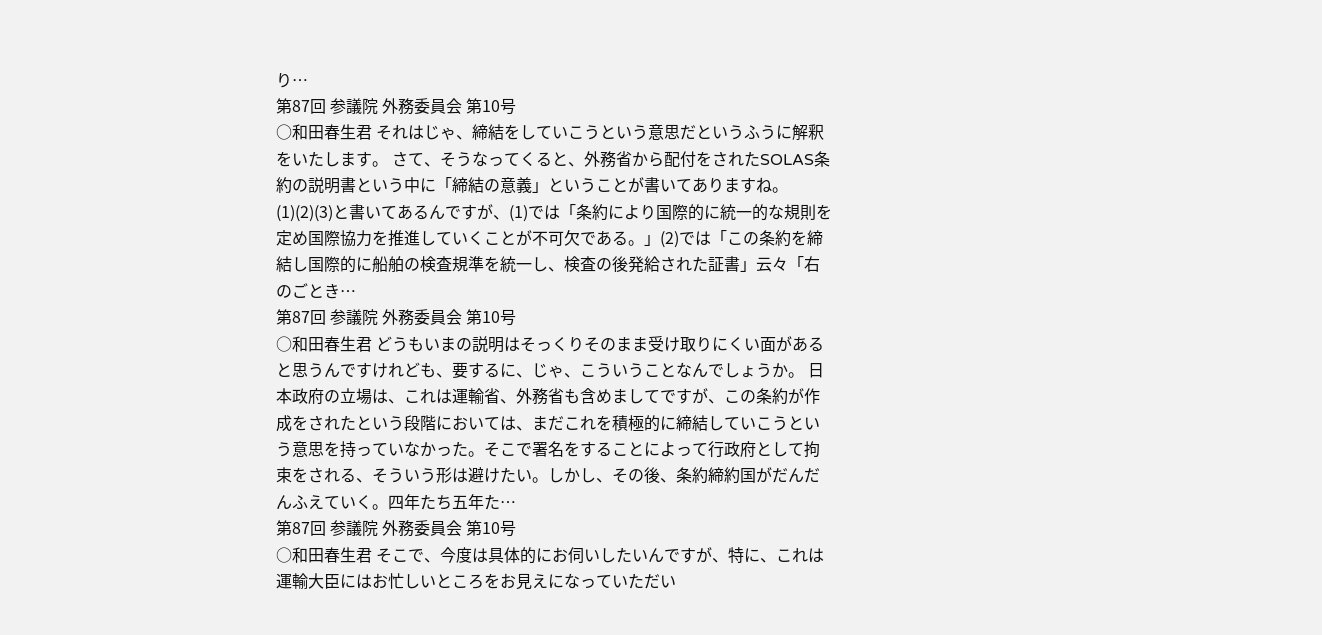り…
第87回 参議院 外務委員会 第10号
○和田春生君 それはじゃ、締結をしていこうという意思だというふうに解釈をいたします。 さて、そうなってくると、外務省から配付をされたSOLAS条約の説明書という中に「締結の意義」ということが書いてありますね。(1)(2)(3)と書いてあるんですが、(1)では「条約により国際的に統一的な規則を定め国際協力を推進していくことが不可欠である。」(2)では「この条約を締結し国際的に船舶の検査規準を統一し、検査の後発給された証書」云々「右のごとき…
第87回 参議院 外務委員会 第10号
○和田春生君 どうもいまの説明はそっくりそのまま受け取りにくい面があると思うんですけれども、要するに、じゃ、こういうことなんでしょうか。 日本政府の立場は、これは運輸省、外務省も含めましてですが、この条約が作成をされたという段階においては、まだこれを積極的に締結していこうという意思を持っていなかった。そこで署名をすることによって行政府として拘束をされる、そういう形は避けたい。しかし、その後、条約締約国がだんだんふえていく。四年たち五年た…
第87回 参議院 外務委員会 第10号
○和田春生君 そこで、今度は具体的にお伺いしたいんですが、特に、これは運輸大臣にはお忙しいところをお見えになっていただい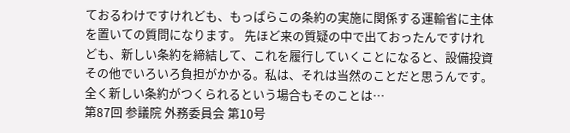ておるわけですけれども、もっぱらこの条約の実施に関係する運輸省に主体を置いての質問になります。 先ほど来の質疑の中で出ておったんですけれども、新しい条約を締結して、これを履行していくことになると、設備投資その他でいろいろ負担がかかる。私は、それは当然のことだと思うんです。全く新しい条約がつくられるという場合もそのことは…
第87回 参議院 外務委員会 第10号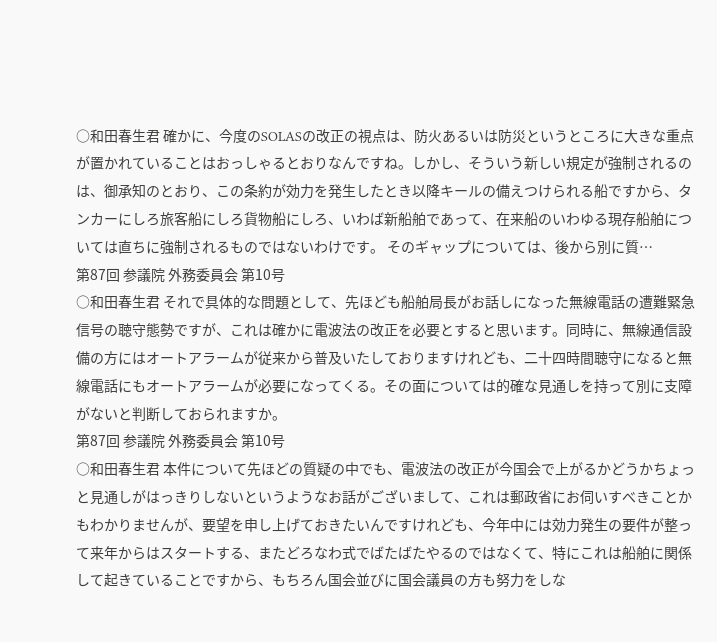○和田春生君 確かに、今度のSOLASの改正の視点は、防火あるいは防災というところに大きな重点が置かれていることはおっしゃるとおりなんですね。しかし、そういう新しい規定が強制されるのは、御承知のとおり、この条約が効力を発生したとき以降キールの備えつけられる船ですから、タンカーにしろ旅客船にしろ貨物船にしろ、いわば新船舶であって、在来船のいわゆる現存船舶については直ちに強制されるものではないわけです。 そのギャップについては、後から別に質…
第87回 参議院 外務委員会 第10号
○和田春生君 それで具体的な問題として、先ほども船舶局長がお話しになった無線電話の遭難緊急信号の聴守態勢ですが、これは確かに電波法の改正を必要とすると思います。同時に、無線通信設備の方にはオートアラームが従来から普及いたしておりますけれども、二十四時間聴守になると無線電話にもオートアラームが必要になってくる。その面については的確な見通しを持って別に支障がないと判断しておられますか。
第87回 参議院 外務委員会 第10号
○和田春生君 本件について先ほどの質疑の中でも、電波法の改正が今国会で上がるかどうかちょっと見通しがはっきりしないというようなお話がございまして、これは郵政省にお伺いすべきことかもわかりませんが、要望を申し上げておきたいんですけれども、今年中には効力発生の要件が整って来年からはスタートする、またどろなわ式でばたばたやるのではなくて、特にこれは船舶に関係して起きていることですから、もちろん国会並びに国会議員の方も努力をしな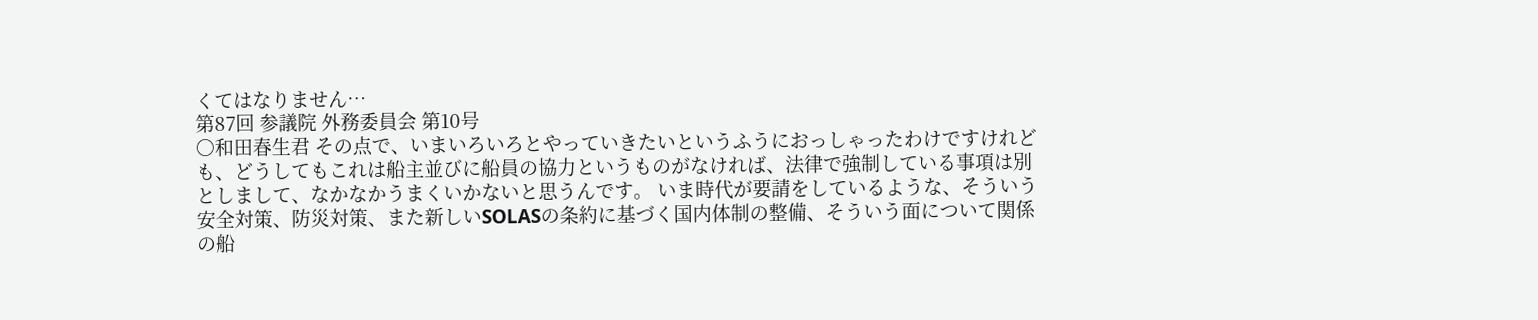くてはなりません…
第87回 参議院 外務委員会 第10号
○和田春生君 その点で、いまいろいろとやっていきたいというふうにおっしゃったわけですけれども、どうしてもこれは船主並びに船員の協力というものがなければ、法律で強制している事項は別としまして、なかなかうまくいかないと思うんです。 いま時代が要請をしているような、そういう安全対策、防災対策、また新しいSOLASの条約に基づく国内体制の整備、そういう面について関係の船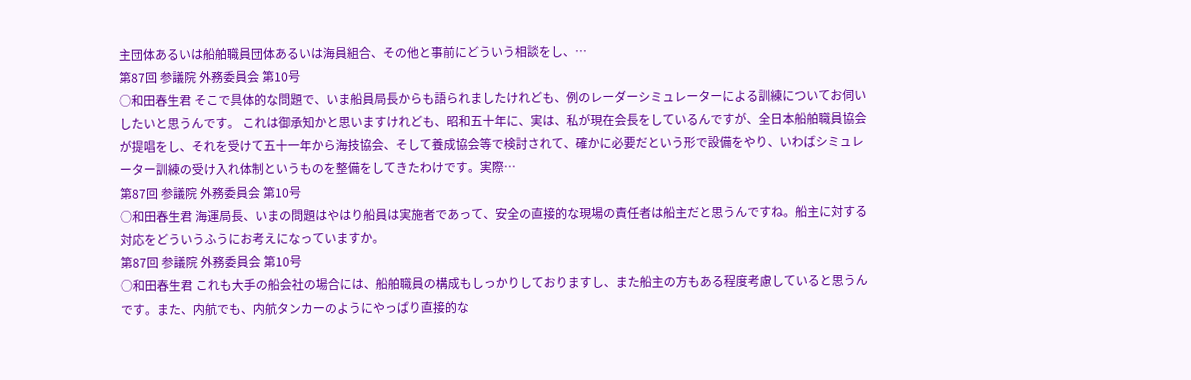主団体あるいは船舶職員団体あるいは海員組合、その他と事前にどういう相談をし、…
第87回 参議院 外務委員会 第10号
○和田春生君 そこで具体的な問題で、いま船員局長からも語られましたけれども、例のレーダーシミュレーターによる訓練についてお伺いしたいと思うんです。 これは御承知かと思いますけれども、昭和五十年に、実は、私が現在会長をしているんですが、全日本船舶職員協会が提唱をし、それを受けて五十一年から海技協会、そして養成協会等で検討されて、確かに必要だという形で設備をやり、いわばシミュレーター訓練の受け入れ体制というものを整備をしてきたわけです。実際…
第87回 参議院 外務委員会 第10号
○和田春生君 海運局長、いまの問題はやはり船員は実施者であって、安全の直接的な現場の責任者は船主だと思うんですね。船主に対する対応をどういうふうにお考えになっていますか。
第87回 参議院 外務委員会 第10号
○和田春生君 これも大手の船会社の場合には、船舶職員の構成もしっかりしておりますし、また船主の方もある程度考慮していると思うんです。また、内航でも、内航タンカーのようにやっぱり直接的な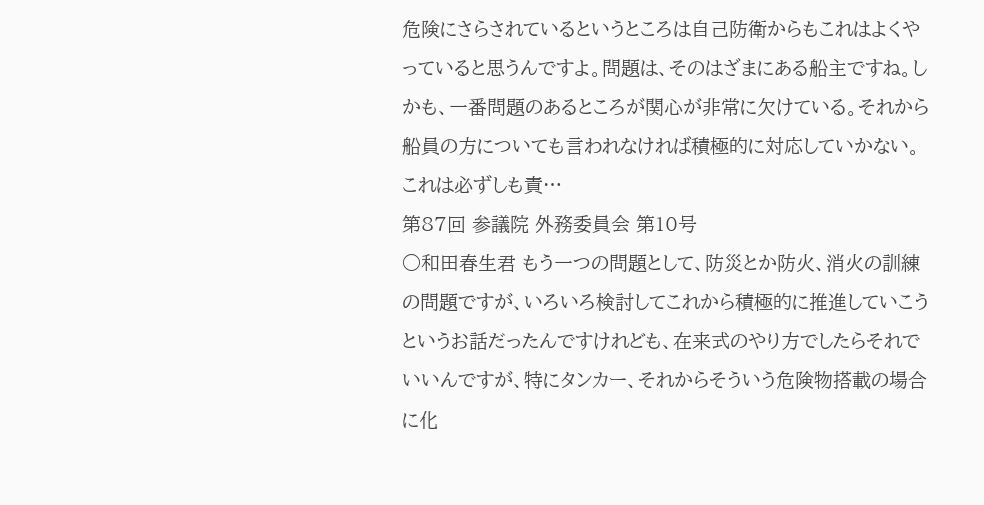危険にさらされているというところは自己防衛からもこれはよくやっていると思うんですよ。問題は、そのはざまにある船主ですね。しかも、一番問題のあるところが関心が非常に欠けている。それから船員の方についても言われなければ積極的に対応していかない。これは必ずしも責…
第87回 参議院 外務委員会 第10号
○和田春生君 もう一つの問題として、防災とか防火、消火の訓練の問題ですが、いろいろ検討してこれから積極的に推進していこうというお話だったんですけれども、在来式のやり方でしたらそれでいいんですが、特にタンカー、それからそういう危険物搭載の場合に化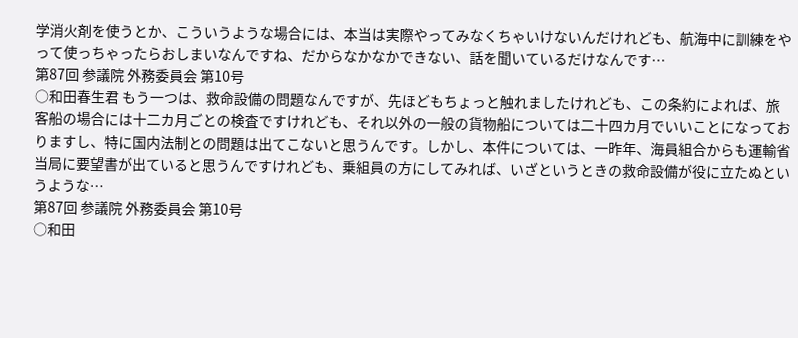学消火剤を使うとか、こういうような場合には、本当は実際やってみなくちゃいけないんだけれども、航海中に訓練をやって使っちゃったらおしまいなんですね、だからなかなかできない、話を聞いているだけなんです…
第87回 参議院 外務委員会 第10号
○和田春生君 もう一つは、救命設備の問題なんですが、先ほどもちょっと触れましたけれども、この条約によれば、旅客船の場合には十二カ月ごとの検査ですけれども、それ以外の一般の貨物船については二十四カ月でいいことになっておりますし、特に国内法制との問題は出てこないと思うんです。しかし、本件については、一昨年、海員組合からも運輸省当局に要望書が出ていると思うんですけれども、乗組員の方にしてみれば、いざというときの救命設備が役に立たぬというような…
第87回 参議院 外務委員会 第10号
○和田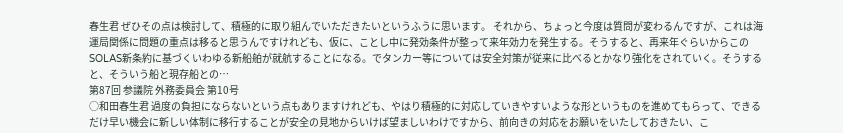春生君 ぜひその点は検討して、積極的に取り組んでいただきたいというふうに思います。 それから、ちょっと今度は質問が変わるんですが、これは海運局関係に問題の重点は移ると思うんですけれども、仮に、ことし中に発効条件が整って来年効力を発生する。そうすると、再来年ぐらいからこのSOLAS新条約に基づくいわゆる新船舶が就航することになる。でタンカー等については安全対策が従来に比べるとかなり強化をされていく。そうすると、そういう船と現存船との…
第87回 参議院 外務委員会 第10号
○和田春生君 過度の負担にならないという点もありますけれども、やはり積極的に対応していきやすいような形というものを進めてもらって、できるだけ早い機会に新しい体制に移行することが安全の見地からいけば望ましいわけですから、前向きの対応をお願いをいたしておきたい、こ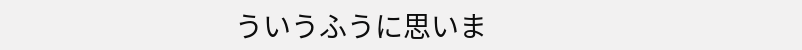ういうふうに思いま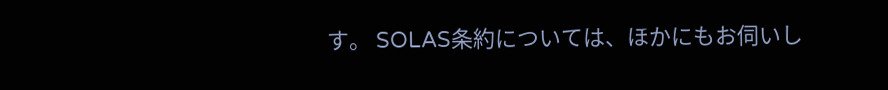す。 SOLAS条約については、ほかにもお伺いし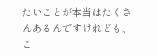たいことが本当はたくさんあるんですけれども、こ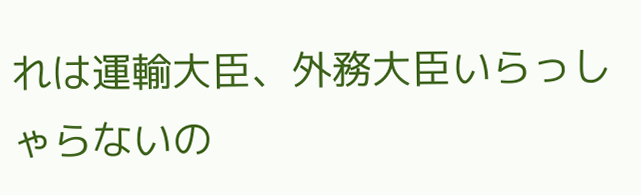れは運輸大臣、外務大臣いらっしゃらないの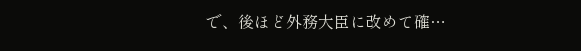で、後ほど外務大臣に改めて確…